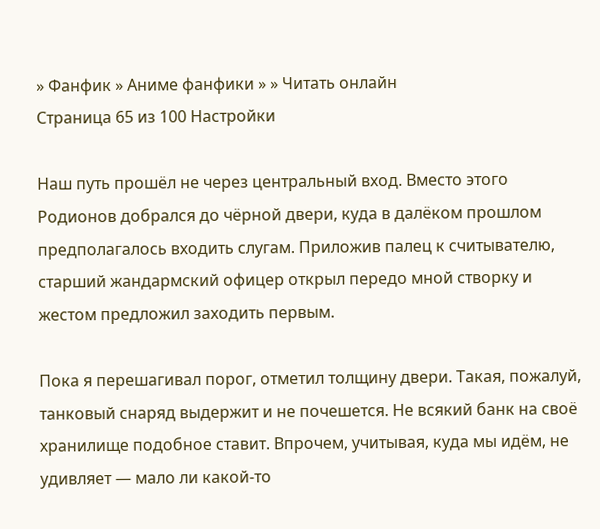» Фанфик » Аниме фанфики » » Читать онлайн
Страница 65 из 100 Настройки

Наш путь прошёл не через центральный вход. Вместо этого Родионов добрался до чёрной двери, куда в далёком прошлом предполагалось входить слугам. Приложив палец к считывателю, старший жандармский офицер открыл передо мной створку и жестом предложил заходить первым.

Пока я перешагивал порог, отметил толщину двери. Такая, пожалуй, танковый снаряд выдержит и не почешется. Не всякий банк на своё хранилище подобное ставит. Впрочем, учитывая, куда мы идём, не удивляет — мало ли какой-то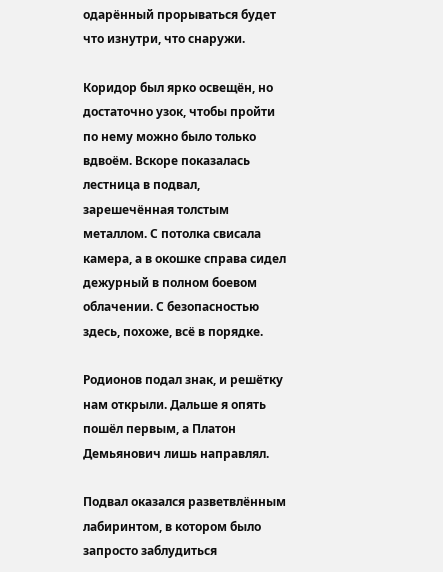одарённый прорываться будет что изнутри, что снаружи.

Коридор был ярко освещён, но достаточно узок, чтобы пройти по нему можно было только вдвоём. Вскоре показалась лестница в подвал, зарешечённая толстым металлом. С потолка свисала камера, а в окошке справа сидел дежурный в полном боевом облачении. С безопасностью здесь, похоже, всё в порядке.

Родионов подал знак, и решётку нам открыли. Дальше я опять пошёл первым, а Платон Демьянович лишь направлял.

Подвал оказался разветвлённым лабиринтом, в котором было запросто заблудиться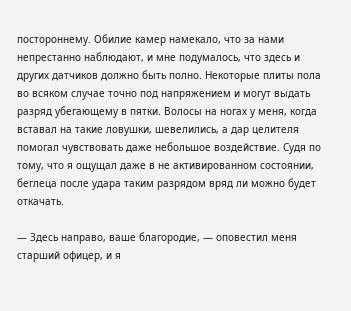постороннему. Обилие камер намекало, что за нами непрестанно наблюдают, и мне подумалось, что здесь и других датчиков должно быть полно. Некоторые плиты пола во всяком случае точно под напряжением и могут выдать разряд убегающему в пятки. Волосы на ногах у меня, когда вставал на такие ловушки, шевелились, а дар целителя помогал чувствовать даже небольшое воздействие. Судя по тому, что я ощущал даже в не активированном состоянии, беглеца после удара таким разрядом вряд ли можно будет откачать.

— Здесь направо, ваше благородие, — оповестил меня старший офицер, и я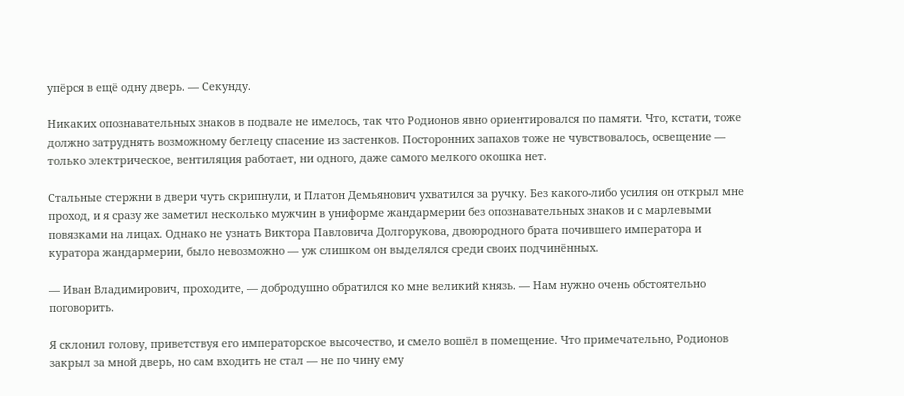упёрся в ещё одну дверь. — Секунду.

Никаких опознавательных знаков в подвале не имелось, так что Родионов явно ориентировался по памяти. Что, кстати, тоже должно затруднять возможному беглецу спасение из застенков. Посторонних запахов тоже не чувствовалось, освещение — только электрическое, вентиляция работает, ни одного, даже самого мелкого окошка нет.

Стальные стержни в двери чуть скрипнули, и Платон Демьянович ухватился за ручку. Без какого-либо усилия он открыл мне проход, и я сразу же заметил несколько мужчин в униформе жандармерии без опознавательных знаков и с марлевыми повязками на лицах. Однако не узнать Виктора Павловича Долгорукова, двоюродного брата почившего императора и куратора жандармерии, было невозможно — уж слишком он выделялся среди своих подчинённых.

— Иван Владимирович, проходите, — добродушно обратился ко мне великий князь. — Нам нужно очень обстоятельно поговорить.

Я склонил голову, приветствуя его императорское высочество, и смело вошёл в помещение. Что примечательно, Родионов закрыл за мной дверь, но сам входить не стал — не по чину ему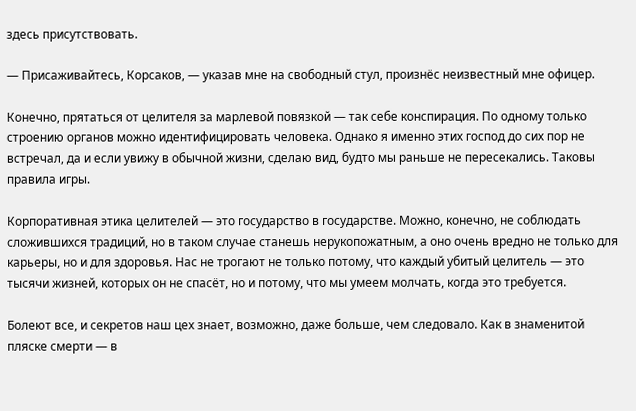здесь присутствовать.

— Присаживайтесь, Корсаков, — указав мне на свободный стул, произнёс неизвестный мне офицер.

Конечно, прятаться от целителя за марлевой повязкой — так себе конспирация. По одному только строению органов можно идентифицировать человека. Однако я именно этих господ до сих пор не встречал, да и если увижу в обычной жизни, сделаю вид, будто мы раньше не пересекались. Таковы правила игры.

Корпоративная этика целителей — это государство в государстве. Можно, конечно, не соблюдать сложившихся традиций, но в таком случае станешь нерукопожатным, а оно очень вредно не только для карьеры, но и для здоровья. Нас не трогают не только потому, что каждый убитый целитель — это тысячи жизней, которых он не спасёт, но и потому, что мы умеем молчать, когда это требуется.

Болеют все, и секретов наш цех знает, возможно, даже больше, чем следовало. Как в знаменитой пляске смерти — в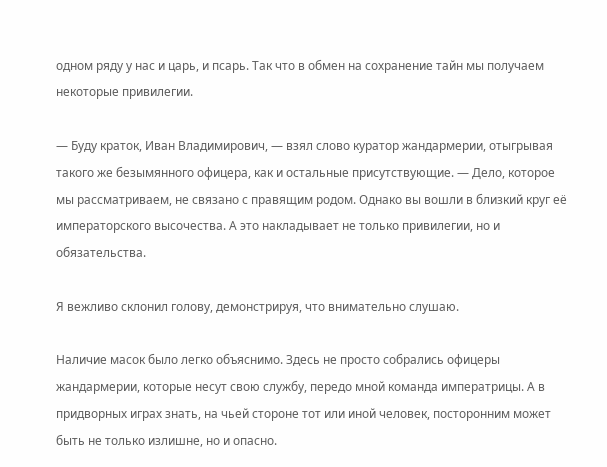одном ряду у нас и царь, и псарь. Так что в обмен на сохранение тайн мы получаем некоторые привилегии.

— Буду краток, Иван Владимирович, — взял слово куратор жандармерии, отыгрывая такого же безымянного офицера, как и остальные присутствующие. — Дело, которое мы рассматриваем, не связано с правящим родом. Однако вы вошли в близкий круг её императорского высочества. А это накладывает не только привилегии, но и обязательства.

Я вежливо склонил голову, демонстрируя, что внимательно слушаю.

Наличие масок было легко объяснимо. Здесь не просто собрались офицеры жандармерии, которые несут свою службу, передо мной команда императрицы. А в придворных играх знать, на чьей стороне тот или иной человек, посторонним может быть не только излишне, но и опасно.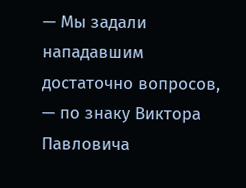— Мы задали нападавшим достаточно вопросов, — по знаку Виктора Павловича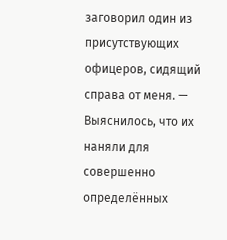заговорил один из присутствующих офицеров, сидящий справа от меня. — Выяснилось, что их наняли для совершенно определённых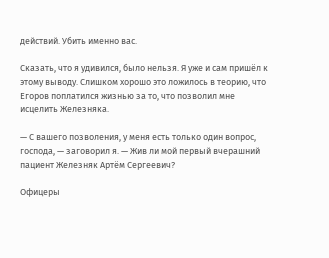действий. Убить именно вас.

Сказать, что я удивился, было нельзя. Я уже и сам пришёл к этому выводу. Слишком хорошо это ложилось в теорию, что Егоров поплатился жизнью за то, что позволил мне исцелить Железняка.

— С вашего позволения, у меня есть только один вопрос, господа, — заговорил я. — Жив ли мой первый вчерашний пациент Железняк Артём Сергеевич?

Офицеры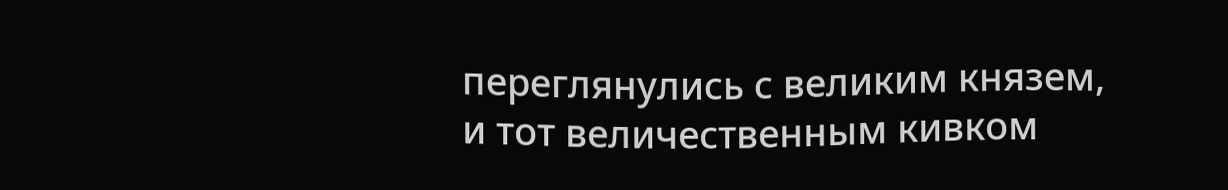переглянулись с великим князем, и тот величественным кивком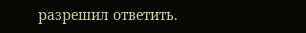разрешил ответить.